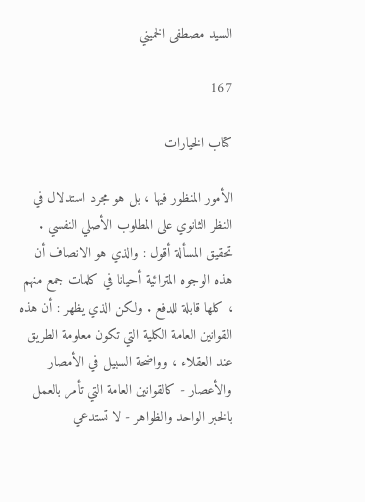السيد مصطفى الخميني

167

كتاب الخيارات

الأمور المنظور فيها ، بل هو مجرد استدلال في النظر الثانوي على المطلوب الأصلي النفسي . تحقيق المسألة أقول : والذي هو الانصاف أن هذه الوجوه المترائية أحيانا في كلمات جمع منهم ، كلها قابلة للدفع . ولكن الذي يظهر : أن هذه القوانين العامة الكلية التي تكون معلومة الطريق عند العقلاء ، وواضحة السبيل في الأمصار والأعصار - كالقوانين العامة التي تأمر بالعمل بالخبر الواحد والظواهر - لا تستدعي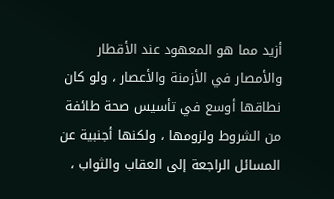أزيد مما هو المعهود عند الأقطار والأمصار في الأزمنة والأعصار ، ولو كان نطاقها أوسع في تأسيس صحة طائفة من الشروط ولزومها ، ولكنها أجنبية عن المسائل الراجعة إلى العقاب والثواب ،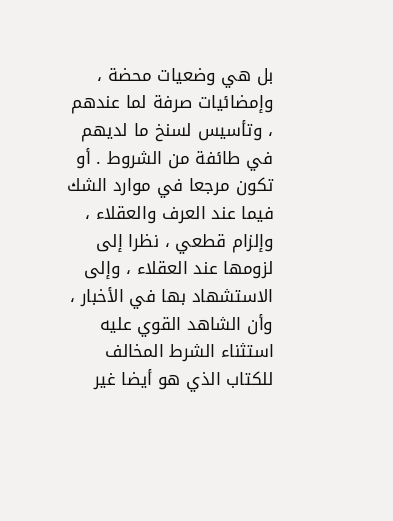بل هي وضعيات محضة ، وإمضائيات صرفة لما عندهم ، وتأسيس لسنخ ما لديهم في طائفة من الشروط . أو تكون مرجعا في موارد الشك فيما عند العرف والعقلاء ، وإلزام قطعي ، نظرا إلى لزومها عند العقلاء ، وإلى الاستشهاد بها في الأخبار ، وأن الشاهد القوي عليه استثناء الشرط المخالف للكتاب الذي هو أيضا غير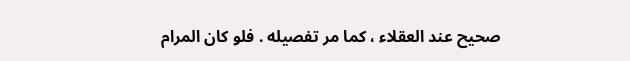صحيح عند العقلاء ، كما مر تفصيله . فلو كان المرام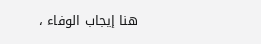هنا إيجاب الوفاء ،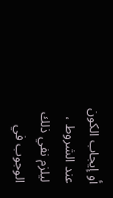أو إيجاب الكون عند الشروط ، ليلزم نفي ذلك الوجوب في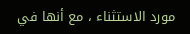مورد الاستثناء ، مع أنها في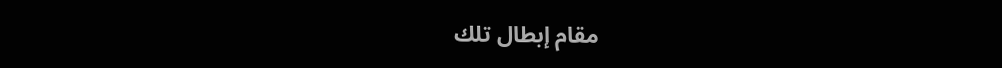مقام إبطال تلك